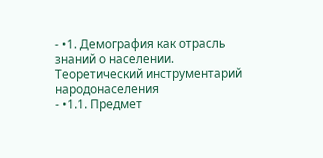- •1. Демография как отрасль знаний о населении. Теоретический инструментарий народонаселения
- •1.1. Предмет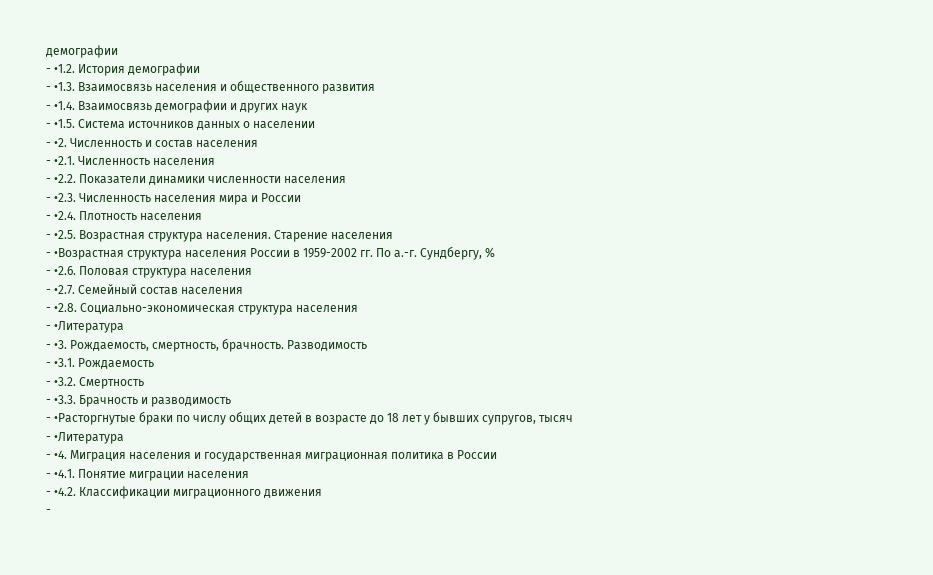демографии
- •1.2. История демографии
- •1.3. Взаимосвязь населения и общественного развития
- •1.4. Взаимосвязь демографии и других наук
- •1.5. Система источников данных о населении
- •2. Численность и состав населения
- •2.1. Численность населения
- •2.2. Показатели динамики численности населения
- •2.3. Численность населения мира и России
- •2.4. Плотность населения
- •2.5. Возрастная структура населения. Старение населения
- •Возрастная структура населения России в 1959-2002 гг. По а.-г. Сундбергу, %
- •2.6. Половая структура населения
- •2.7. Семейный состав населения
- •2.8. Социально-экономическая структура населения
- •Литература
- •3. Рождаемость, смертность, брачность. Разводимость
- •3.1. Рождаемость
- •3.2. Смертность
- •3.3. Брачность и разводимость
- •Расторгнутые браки по числу общих детей в возрасте до 18 лет у бывших супругов, тысяч
- •Литература
- •4. Миграция населения и государственная миграционная политика в России
- •4.1. Понятие миграции населения
- •4.2. Классификации миграционного движения
-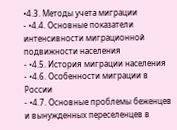•4.3. Методы учета миграции
- •4.4. Основные показатели интенсивности миграционной подвижности населения
- •4.5. История миграции населения
- •4.6. Особенности миграции в России
- •4.7. Основные проблемы беженцев и вынужденных переселенцев в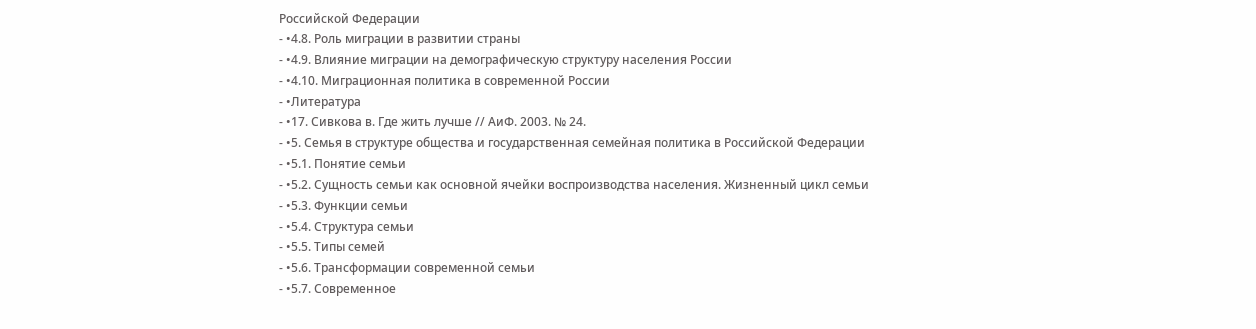Российской Федерации
- •4.8. Роль миграции в развитии страны
- •4.9. Влияние миграции на демографическую структуру населения России
- •4.10. Миграционная политика в современной России
- •Литература
- •17. Сивкова в. Где жить лучше // АиФ. 2003. № 24.
- •5. Семья в структуре общества и государственная семейная политика в Российской Федерации
- •5.1. Понятие семьи
- •5.2. Сущность семьи как основной ячейки воспроизводства населения. Жизненный цикл семьи
- •5.3. Функции семьи
- •5.4. Структура семьи
- •5.5. Типы семей
- •5.6. Трансформации современной семьи
- •5.7. Современное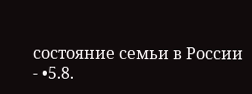состояние семьи в России
- •5.8.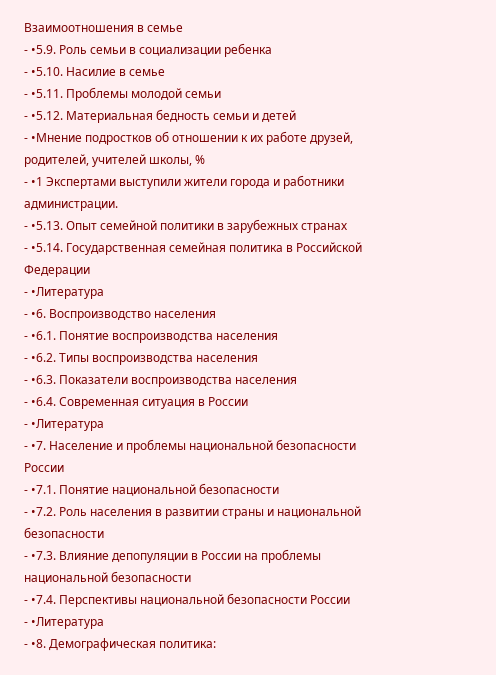Взаимоотношения в семье
- •5.9. Роль семьи в социализации ребенка
- •5.10. Насилие в семье
- •5.11. Проблемы молодой семьи
- •5.12. Материальная бедность семьи и детей
- •Мнение подростков об отношении к их работе друзей, родителей, учителей школы, %
- •1 Экспертами выступили жители города и работники администрации.
- •5.13. Опыт семейной политики в зарубежных странах
- •5.14. Государственная семейная политика в Российской Федерации
- •Литература
- •6. Воспроизводство населения
- •6.1. Понятие воспроизводства населения
- •6.2. Типы воспроизводства населения
- •6.3. Показатели воспроизводства населения
- •6.4. Современная ситуация в России
- •Литература
- •7. Население и проблемы национальной безопасности России
- •7.1. Понятие национальной безопасности
- •7.2. Роль населения в развитии страны и национальной безопасности
- •7.3. Влияние депопуляции в России на проблемы национальной безопасности
- •7.4. Перспективы национальной безопасности России
- •Литература
- •8. Демографическая политика: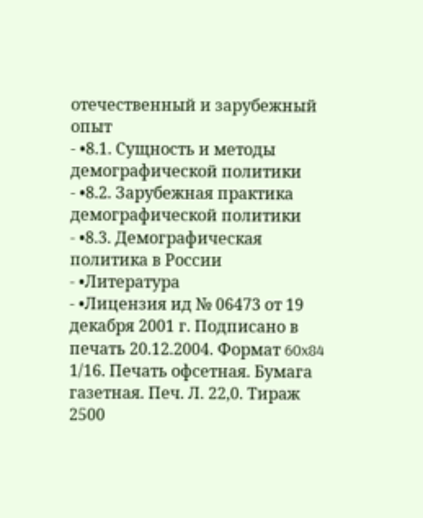отечественный и зарубежный опыт
- •8.1. Сущность и методы демографической политики
- •8.2. Зарубежная практика демографической политики
- •8.3. Демографическая политика в России
- •Литература
- •Лицензия ид № 06473 от 19 декабря 2001 г. Подписано в печать 20.12.2004. Формат 60x84 1/16. Печать офсетная. Бумага газетная. Печ. Л. 22,0. Тираж 2500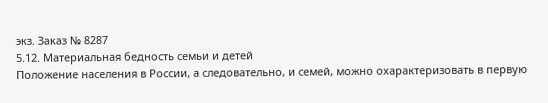экз. Заказ № 8287
5.12. Материальная бедность семьи и детей
Положение населения в России, а следовательно, и семей, можно охарактеризовать в первую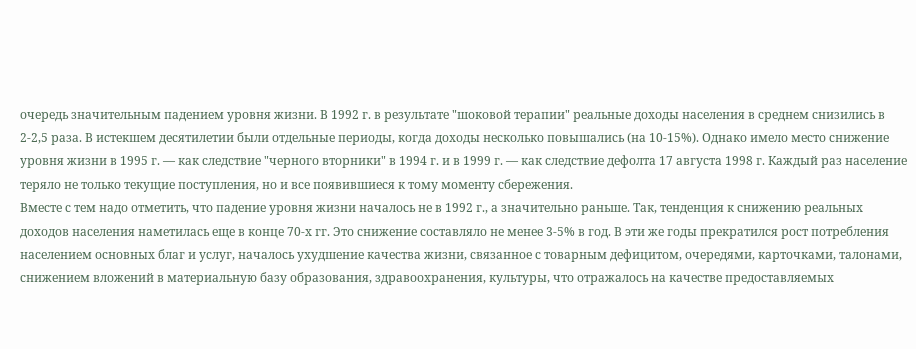очередь значительным падением уровня жизни. В 1992 г. в результате "шоковой терапии" реальные доходы населения в среднем снизились в 2-2,5 раза. В истекшем десятилетии были отдельные периоды, когда доходы несколько повышались (на 10-15%). Однако имело место снижение уровня жизни в 1995 г. — как следствие "черного вторники" в 1994 г. и в 1999 г. — как следствие дефолта 17 августа 1998 г. Каждый раз население теряло не только текущие поступления, но и все появившиеся к тому моменту сбережения.
Вместе с тем надо отметить, что падение уровня жизни началось не в 1992 г., а значительно раньше. Так, тенденция к снижению реальных доходов населения наметилась еще в конце 70-х гг. Это снижение составляло не менее 3-5% в год. В эти же годы прекратился рост потребления населением основных благ и услуг, началось ухудшение качества жизни, связанное с товарным дефицитом, очередями, карточками, талонами, снижением вложений в материальную базу образования, здравоохранения, культуры, что отражалось на качестве предоставляемых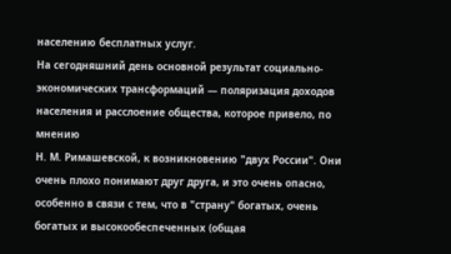населению бесплатных услуг.
На сегодняшний день основной результат социально-экономических трансформаций — поляризация доходов населения и расслоение общества, которое привело, по мнению
Н. М. Римашевской, к возникновению "двух России". Они очень плохо понимают друг друга, и это очень опасно, особенно в связи с тем, что в "страну" богатых, очень богатых и высокообеспеченных (общая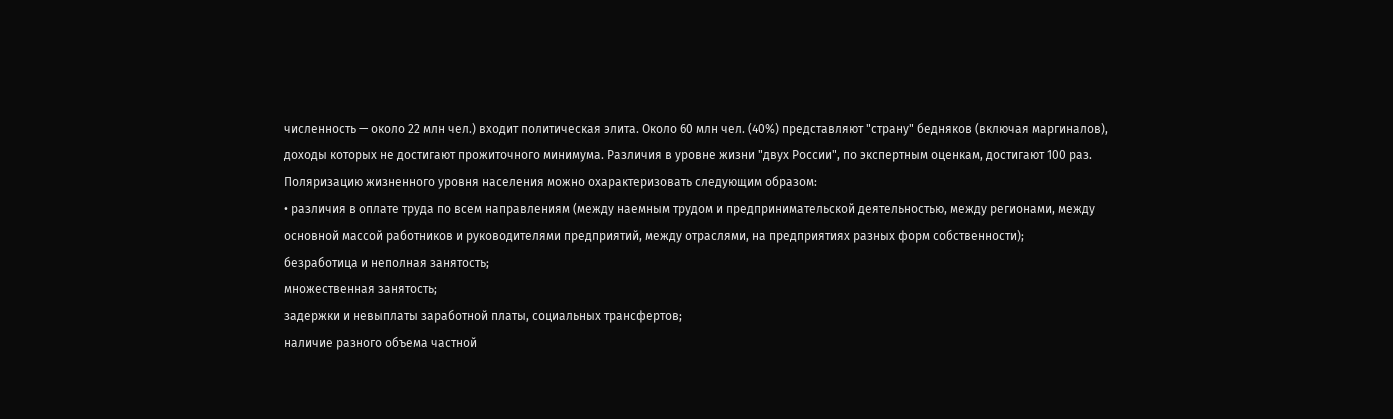численность — около 22 млн чел.) входит политическая элита. Около 60 млн чел. (40%) представляют "страну" бедняков (включая маргиналов), доходы которых не достигают прожиточного минимума. Различия в уровне жизни "двух России", по экспертным оценкам, достигают 100 раз.
Поляризацию жизненного уровня населения можно охарактеризовать следующим образом:
• различия в оплате труда по всем направлениям (между наемным трудом и предпринимательской деятельностью, между регионами, между основной массой работников и руководителями предприятий, между отраслями, на предприятиях разных форм собственности);
безработица и неполная занятость;
множественная занятость;
задержки и невыплаты заработной платы, социальных трансфертов;
наличие разного объема частной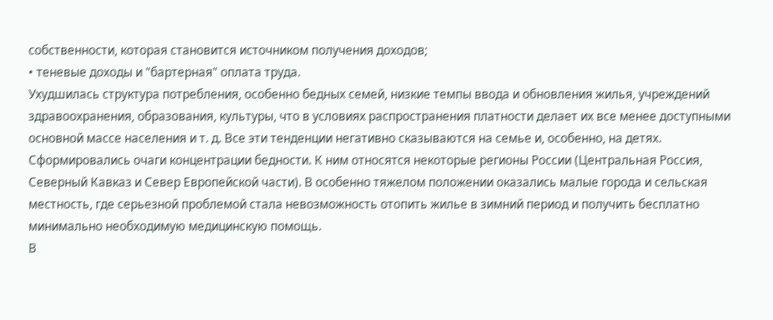собственности, которая становится источником получения доходов;
• теневые доходы и "бартерная" оплата труда.
Ухудшилась структура потребления, особенно бедных семей, низкие темпы ввода и обновления жилья, учреждений здравоохранения, образования, культуры, что в условиях распространения платности делает их все менее доступными основной массе населения и т. д. Все эти тенденции негативно сказываются на семье и, особенно, на детях.
Сформировались очаги концентрации бедности. К ним относятся некоторые регионы России (Центральная Россия, Северный Кавказ и Север Европейской части). В особенно тяжелом положении оказались малые города и сельская местность, где серьезной проблемой стала невозможность отопить жилье в зимний период и получить бесплатно минимально необходимую медицинскую помощь.
В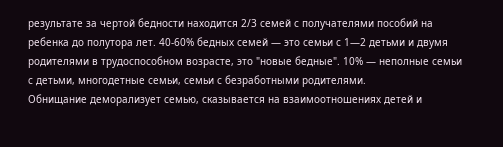результате за чертой бедности находится 2/3 семей с получателями пособий на ребенка до полутора лет. 40-60% бедных семей — это семьи с 1—2 детьми и двумя родителями в трудоспособном возрасте, это "новые бедные". 10% — неполные семьи с детьми, многодетные семьи, семьи с безработными родителями.
Обнищание деморализует семью, сказывается на взаимоотношениях детей и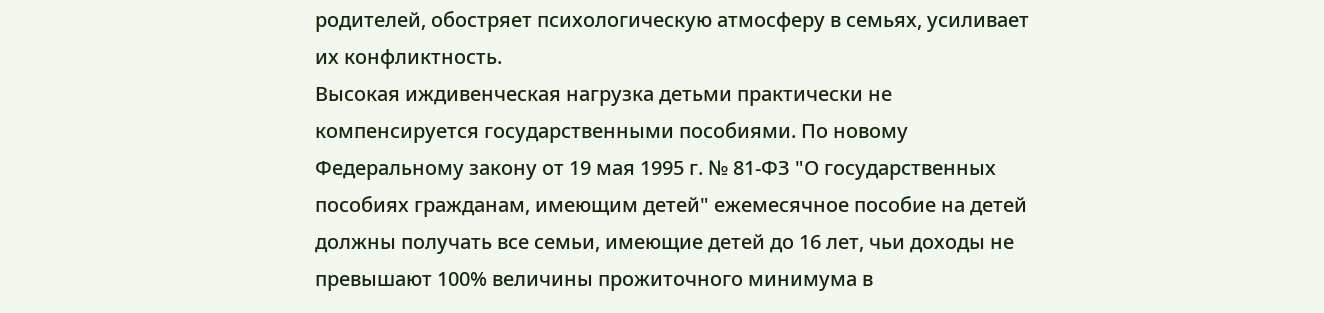родителей, обостряет психологическую атмосферу в семьях, усиливает их конфликтность.
Высокая иждивенческая нагрузка детьми практически не компенсируется государственными пособиями. По новому Федеральному закону от 19 мая 1995 г. № 81-ФЗ "О государственных пособиях гражданам, имеющим детей" ежемесячное пособие на детей должны получать все семьи, имеющие детей до 16 лет, чьи доходы не превышают 100% величины прожиточного минимума в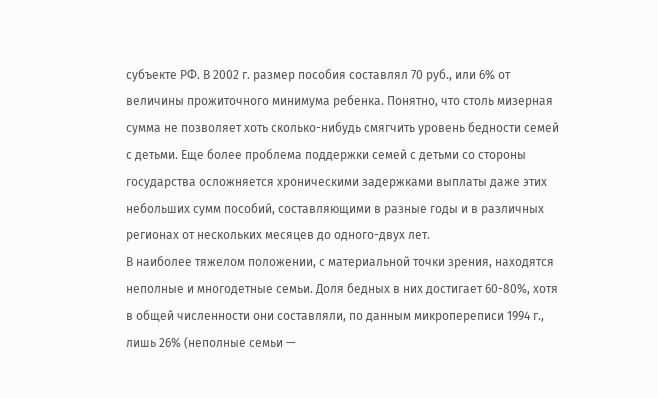субъекте РФ. В 2002 г. размер пособия составлял 70 руб., или 6% от величины прожиточного минимума ребенка. Понятно, что столь мизерная сумма не позволяет хоть сколько-нибудь смягчить уровень бедности семей с детьми. Еще более проблема поддержки семей с детьми со стороны государства осложняется хроническими задержками выплаты даже этих небольших сумм пособий, составляющими в разные годы и в различных регионах от нескольких месяцев до одного-двух лет.
В наиболее тяжелом положении, с материальной точки зрения, находятся неполные и многодетные семьи. Доля бедных в них достигает 60-80%, хотя в общей численности они составляли, по данным микропереписи 1994 г., лишь 26% (неполные семьи —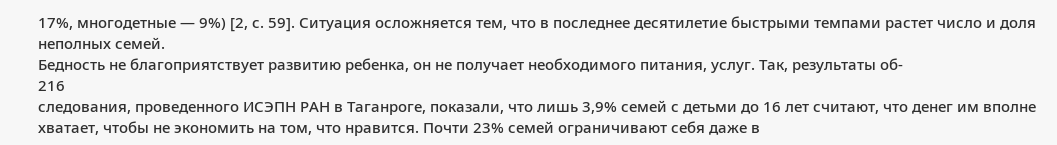17%, многодетные — 9%) [2, с. 59]. Ситуация осложняется тем, что в последнее десятилетие быстрыми темпами растет число и доля неполных семей.
Бедность не благоприятствует развитию ребенка, он не получает необходимого питания, услуг. Так, результаты об-
216
следования, проведенного ИСЭПН РАН в Таганроге, показали, что лишь 3,9% семей с детьми до 16 лет считают, что денег им вполне хватает, чтобы не экономить на том, что нравится. Почти 23% семей ограничивают себя даже в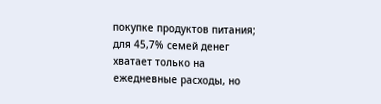покупке продуктов питания; для 45,7% семей денег хватает только на ежедневные расходы, но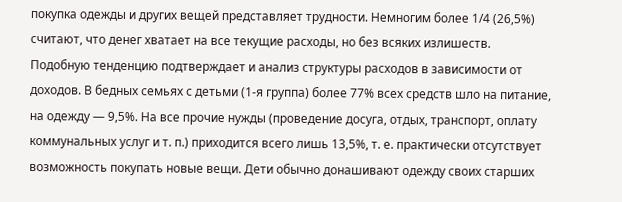покупка одежды и других вещей представляет трудности. Немногим более 1/4 (26,5%) считают, что денег хватает на все текущие расходы, но без всяких излишеств.
Подобную тенденцию подтверждает и анализ структуры расходов в зависимости от доходов. В бедных семьях с детьми (1-я группа) более 77% всех средств шло на питание, на одежду — 9,5%. На все прочие нужды (проведение досуга, отдых, транспорт, оплату коммунальных услуг и т. п.) приходится всего лишь 13,5%, т. е. практически отсутствует возможность покупать новые вещи. Дети обычно донашивают одежду своих старших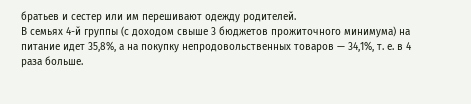братьев и сестер или им перешивают одежду родителей.
В семьях 4-й группы (с доходом свыше 3 бюджетов прожиточного минимума) на питание идет 35,8%, а на покупку непродовольственных товаров — 34,1%, т. е. в 4 раза больше.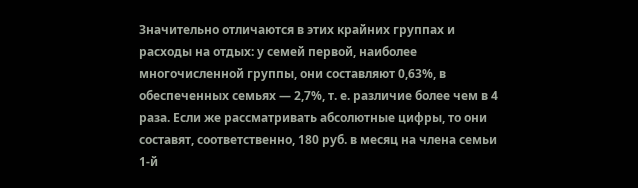Значительно отличаются в этих крайних группах и расходы на отдых: у семей первой, наиболее многочисленной группы, они составляют 0,63%, в обеспеченных семьях — 2,7%, т. е. различие более чем в 4 раза. Если же рассматривать абсолютные цифры, то они составят, соответственно, 180 руб. в месяц на члена семьи 1-й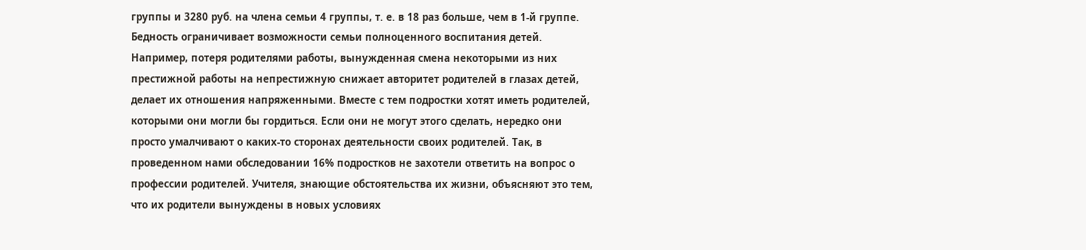группы и 3280 руб. на члена семьи 4 группы, т. е. в 18 раз больше, чем в 1-й группе.
Бедность ограничивает возможности семьи полноценного воспитания детей. Например, потеря родителями работы, вынужденная смена некоторыми из них престижной работы на непрестижную снижает авторитет родителей в глазах детей, делает их отношения напряженными. Вместе с тем подростки хотят иметь родителей, которыми они могли бы гордиться. Если они не могут этого сделать, нередко они просто умалчивают о каких-то сторонах деятельности своих родителей. Так, в проведенном нами обследовании 16% подростков не захотели ответить на вопрос о профессии родителей. Учителя, знающие обстоятельства их жизни, объясняют это тем, что их родители вынуждены в новых условиях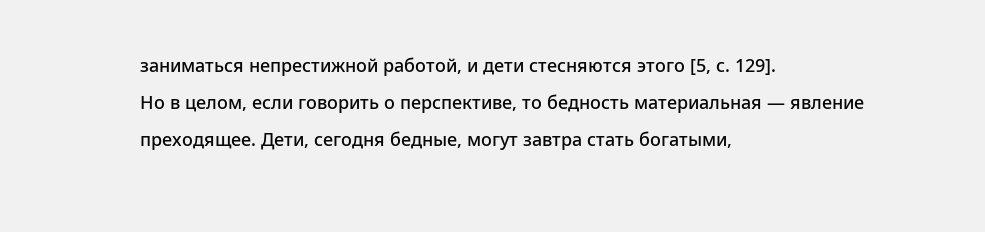заниматься непрестижной работой, и дети стесняются этого [5, с. 129].
Но в целом, если говорить о перспективе, то бедность материальная — явление преходящее. Дети, сегодня бедные, могут завтра стать богатыми,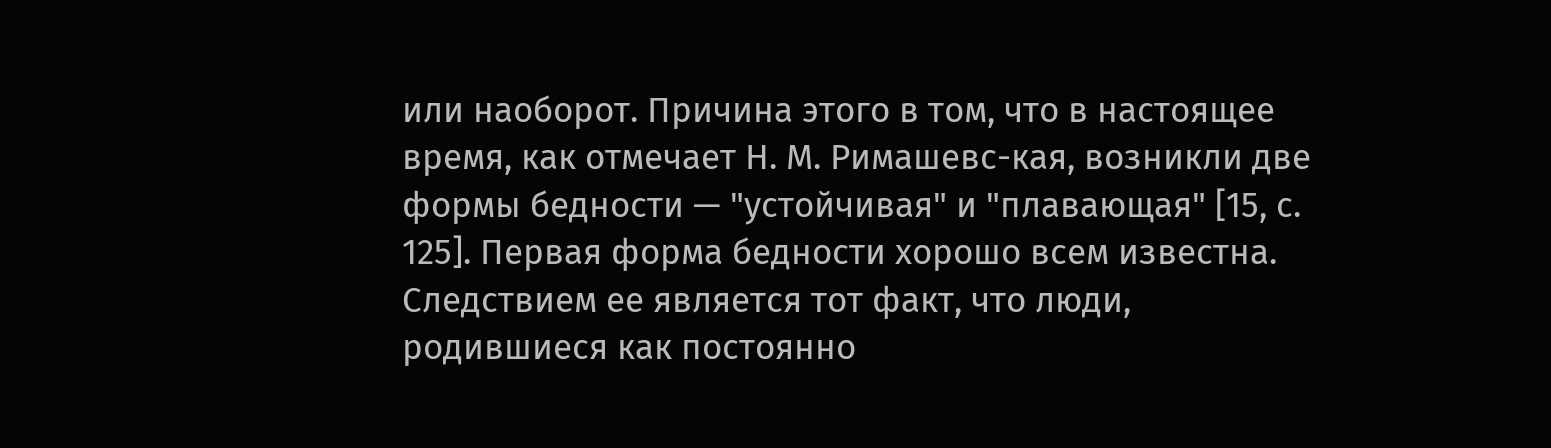или наоборот. Причина этого в том, что в настоящее время, как отмечает Н. М. Римашевс-кая, возникли две формы бедности — "устойчивая" и "плавающая" [15, с. 125]. Первая форма бедности хорошо всем известна. Следствием ее является тот факт, что люди, родившиеся как постоянно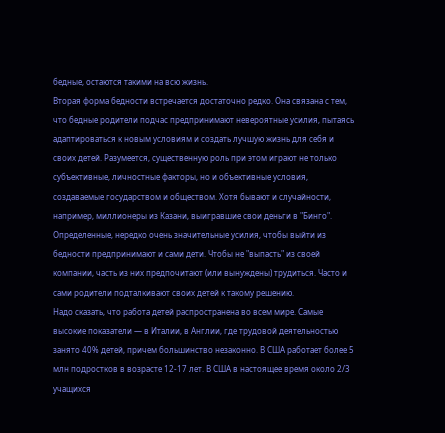бедные, остаются такими на всю жизнь.
Вторая форма бедности встречается достаточно редко. Она связана с тем, что бедные родители подчас предпринимают невероятные усилия, пытаясь адаптироваться к новым условиям и создать лучшую жизнь для себя и своих детей. Разумеется, существенную роль при этом играют не только субъективные, личностные факторы, но и объективные условия, создаваемые государством и обществом. Хотя бывают и случайности, например, миллионеры из Казани, выигравшие свои деньги в "Бинго".
Определенные, нередко очень значительные усилия, чтобы выйти из бедности предпринимают и сами дети. Чтобы не "выпасть" из своей компании, часть из них предпочитают (или вынуждены) трудиться. Часто и сами родители подталкивают своих детей к такому решению.
Надо сказать, что работа детей распространена во всем мире. Самые высокие показатели — в Италии, в Англии, где трудовой деятельностью занято 40% детей, причем большинство незаконно. В США работает более 5 млн подростков в возрасте 12-17 лет. В США в настоящее время около 2/3 учащихся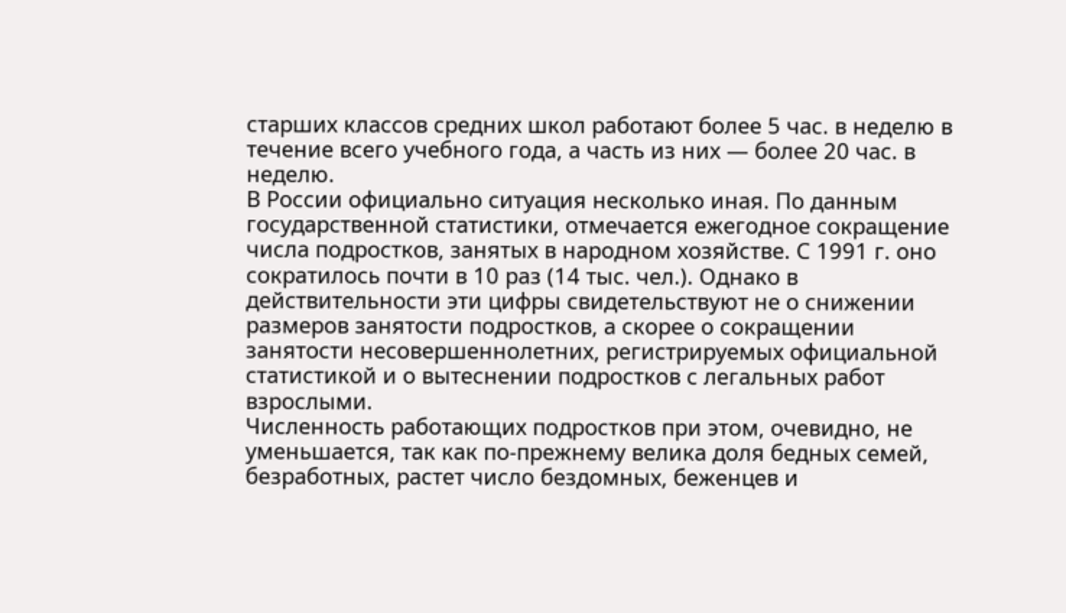старших классов средних школ работают более 5 час. в неделю в течение всего учебного года, а часть из них — более 20 час. в неделю.
В России официально ситуация несколько иная. По данным государственной статистики, отмечается ежегодное сокращение числа подростков, занятых в народном хозяйстве. С 1991 г. оно сократилось почти в 10 раз (14 тыс. чел.). Однако в действительности эти цифры свидетельствуют не о снижении размеров занятости подростков, а скорее о сокращении занятости несовершеннолетних, регистрируемых официальной статистикой и о вытеснении подростков с легальных работ взрослыми.
Численность работающих подростков при этом, очевидно, не уменьшается, так как по-прежнему велика доля бедных семей, безработных, растет число бездомных, беженцев и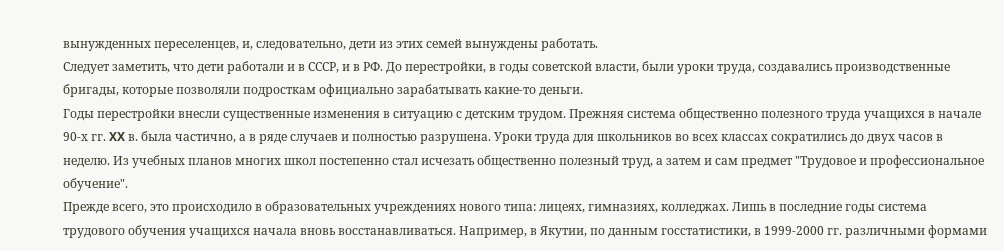вынужденных переселенцев, и, следовательно, дети из этих семей вынуждены работать.
Следует заметить, что дети работали и в СССР, и в РФ. До перестройки, в годы советской власти, были уроки труда, создавались производственные бригады, которые позволяли подросткам официально зарабатывать какие-то деньги.
Годы перестройки внесли существенные изменения в ситуацию с детским трудом. Прежняя система общественно полезного труда учащихся в начале 90-х гг. XX в. была частично, а в ряде случаев и полностью разрушена. Уроки труда для школьников во всех классах сократились до двух часов в неделю. Из учебных планов многих школ постепенно стал исчезать общественно полезный труд, а затем и сам предмет "Трудовое и профессиональное обучение".
Прежде всего, это происходило в образовательных учреждениях нового типа: лицеях, гимназиях, колледжах. Лишь в последние годы система трудового обучения учащихся начала вновь восстанавливаться. Например, в Якутии, по данным госстатистики, в 1999-2000 гг. различными формами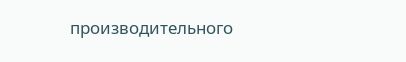производительного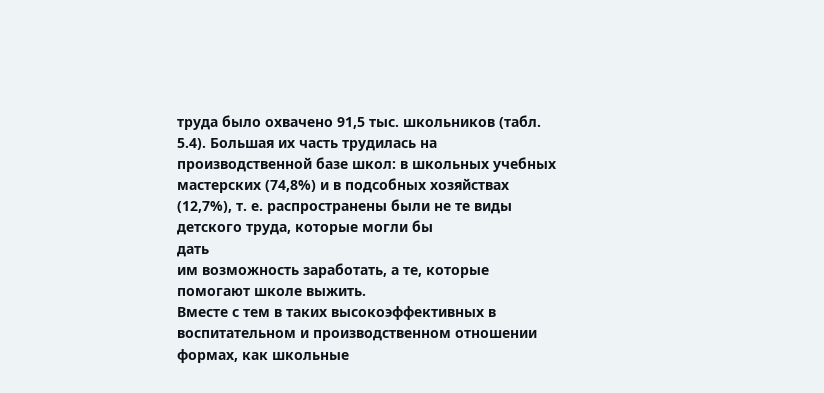труда было охвачено 91,5 тыс. школьников (табл. 5.4). Большая их часть трудилась на производственной базе школ: в школьных учебных мастерских (74,8%) и в подсобных хозяйствах (12,7%), т. е. распространены были не те виды детского труда, которые могли бы
дать
им возможность заработать, а те, которые
помогают школе выжить.
Вместе с тем в таких высокоэффективных в воспитательном и производственном отношении формах, как школьные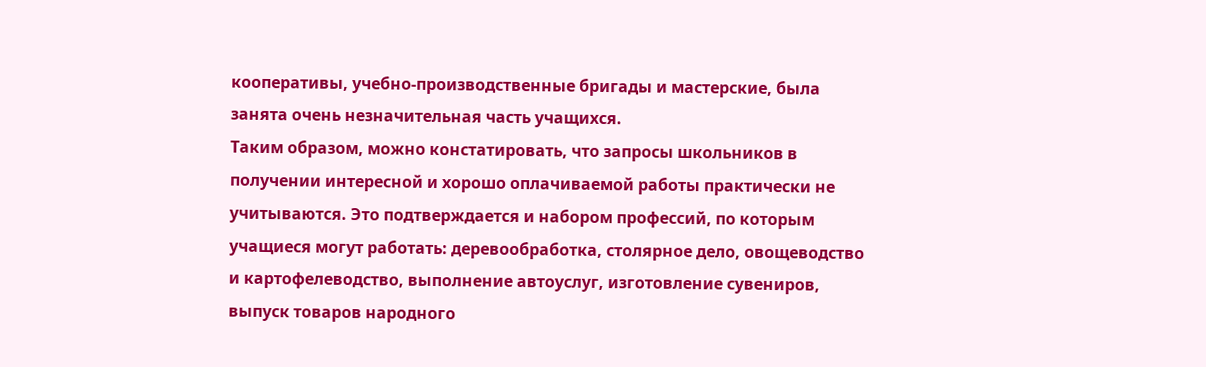кооперативы, учебно-производственные бригады и мастерские, была занята очень незначительная часть учащихся.
Таким образом, можно констатировать, что запросы школьников в получении интересной и хорошо оплачиваемой работы практически не учитываются. Это подтверждается и набором профессий, по которым учащиеся могут работать: деревообработка, столярное дело, овощеводство и картофелеводство, выполнение автоуслуг, изготовление сувениров, выпуск товаров народного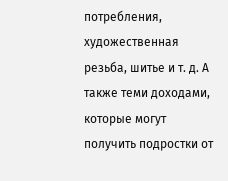потребления, художественная резьба, шитье и т. д. А также теми доходами, которые могут получить подростки от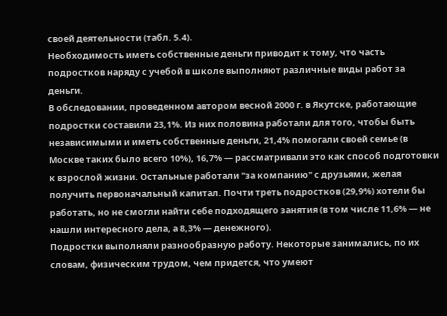своей деятельности (табл. 5.4).
Необходимость иметь собственные деньги приводит к тому, что часть подростков наряду с учебой в школе выполняют различные виды работ за деньги.
В обследовании, проведенном автором весной 2000 г. в Якутске, работающие подростки составили 23,1%. Из них половина работали для того, чтобы быть независимыми и иметь собственные деньги, 21,4% помогали своей семье (в Москве таких было всего 10%), 16,7% — рассматривали это как способ подготовки к взрослой жизни. Остальные работали "за компанию" с друзьями, желая получить первоначальный капитал. Почти треть подростков (29,9%) хотели бы работать, но не смогли найти себе подходящего занятия (в том числе 11,6% — не нашли интересного дела, а 8,3% — денежного).
Подростки выполняли разнообразную работу. Некоторые занимались, по их словам, физическим трудом, чем придется, что умеют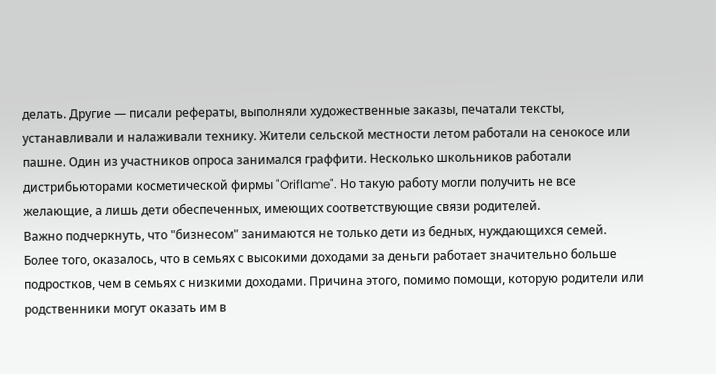делать. Другие — писали рефераты, выполняли художественные заказы, печатали тексты, устанавливали и налаживали технику. Жители сельской местности летом работали на сенокосе или пашне. Один из участников опроса занимался граффити. Несколько школьников работали дистрибьюторами косметической фирмы "Oriflame". Но такую работу могли получить не все желающие, а лишь дети обеспеченных, имеющих соответствующие связи родителей.
Важно подчеркнуть, что "бизнесом" занимаются не только дети из бедных, нуждающихся семей. Более того, оказалось, что в семьях с высокими доходами за деньги работает значительно больше подростков, чем в семьях с низкими доходами. Причина этого, помимо помощи, которую родители или родственники могут оказать им в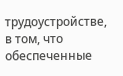трудоустройстве, в том, что обеспеченные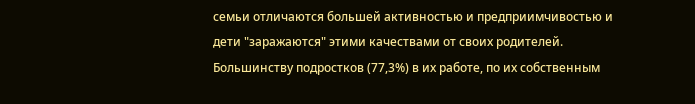семьи отличаются большей активностью и предприимчивостью и дети "заражаются" этими качествами от своих родителей.
Большинству подростков (77,3%) в их работе, по их собственным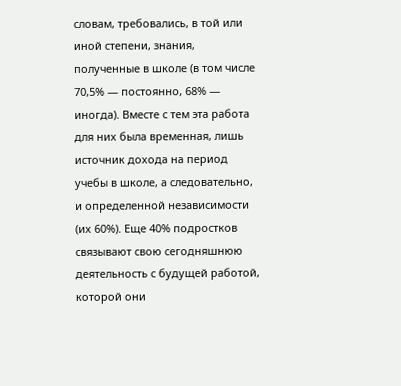словам, требовались, в той или иной степени, знания, полученные в школе (в том числе 70,5% — постоянно, 68% — иногда). Вместе с тем эта работа для них была временная, лишь источник дохода на период учебы в школе, а следовательно, и определенной независимости (их 60%). Еще 40% подростков связывают свою сегодняшнюю деятельность с будущей работой, которой они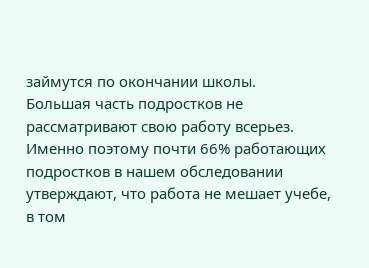займутся по окончании школы.
Большая часть подростков не рассматривают свою работу всерьез. Именно поэтому почти 66% работающих подростков в нашем обследовании утверждают, что работа не мешает учебе, в том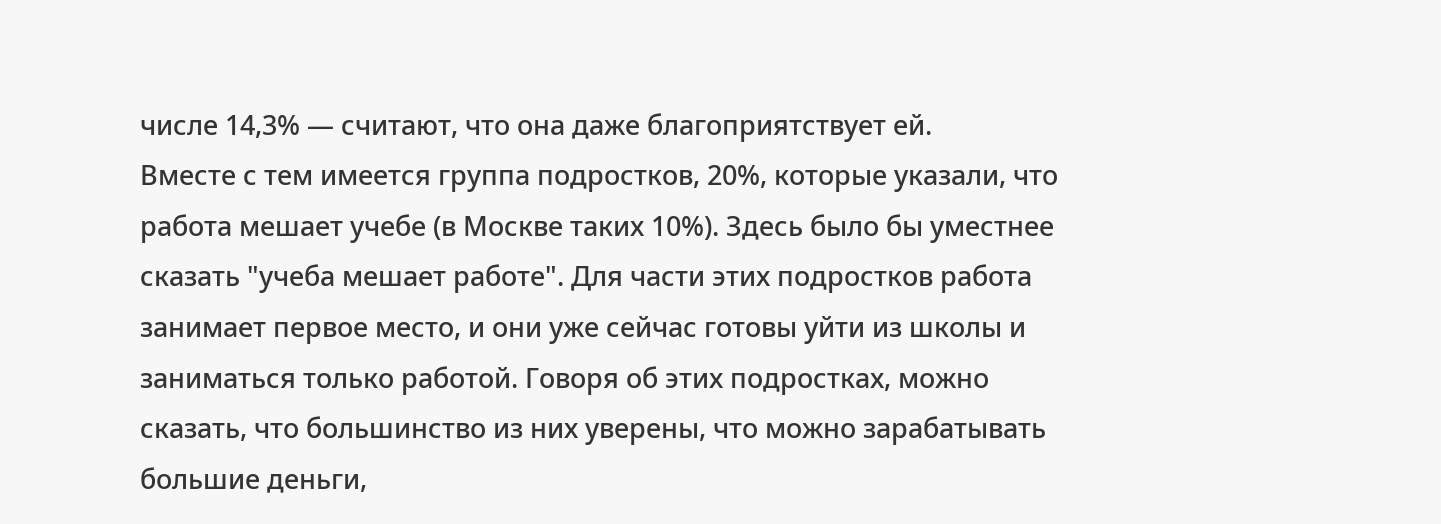числе 14,3% — считают, что она даже благоприятствует ей.
Вместе с тем имеется группа подростков, 20%, которые указали, что работа мешает учебе (в Москве таких 10%). Здесь было бы уместнее сказать "учеба мешает работе". Для части этих подростков работа занимает первое место, и они уже сейчас готовы уйти из школы и заниматься только работой. Говоря об этих подростках, можно сказать, что большинство из них уверены, что можно зарабатывать большие деньги,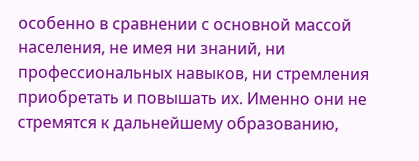особенно в сравнении с основной массой населения, не имея ни знаний, ни профессиональных навыков, ни стремления приобретать и повышать их. Именно они не стремятся к дальнейшему образованию,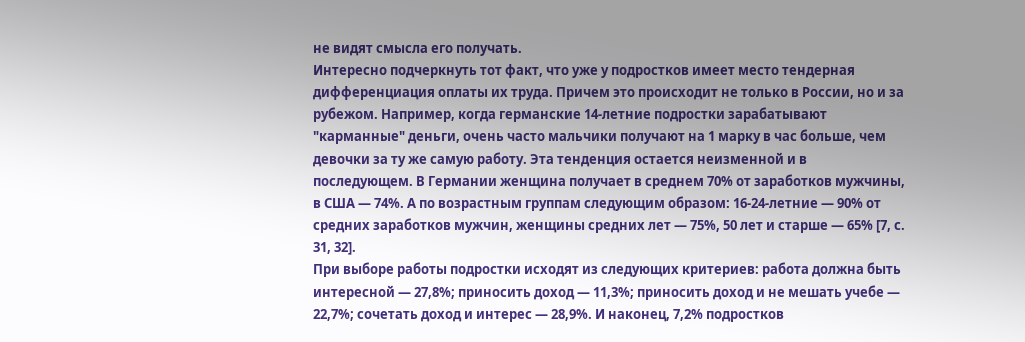не видят смысла его получать.
Интересно подчеркнуть тот факт, что уже у подростков имеет место тендерная дифференциация оплаты их труда. Причем это происходит не только в России, но и за рубежом. Например, когда германские 14-летние подростки зарабатывают "карманные" деньги, очень часто мальчики получают на 1 марку в час больше, чем девочки за ту же самую работу. Эта тенденция остается неизменной и в последующем. В Германии женщина получает в среднем 70% от заработков мужчины, в США — 74%. А по возрастным группам следующим образом: 16-24-летние — 90% от средних заработков мужчин, женщины средних лет — 75%, 50 лет и старше — 65% [7, с. 31, 32].
При выборе работы подростки исходят из следующих критериев: работа должна быть интересной — 27,8%; приносить доход — 11,3%; приносить доход и не мешать учебе — 22,7%; сочетать доход и интерес — 28,9%. И наконец, 7,2% подростков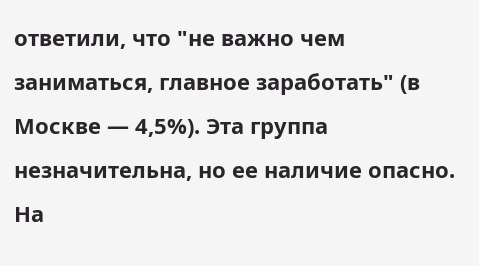ответили, что "не важно чем заниматься, главное заработать" (в Москве — 4,5%). Эта группа незначительна, но ее наличие опасно. На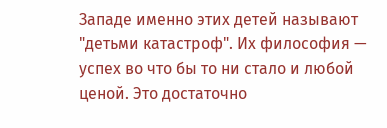Западе именно этих детей называют "детьми катастроф". Их философия — успех во что бы то ни стало и любой ценой. Это достаточно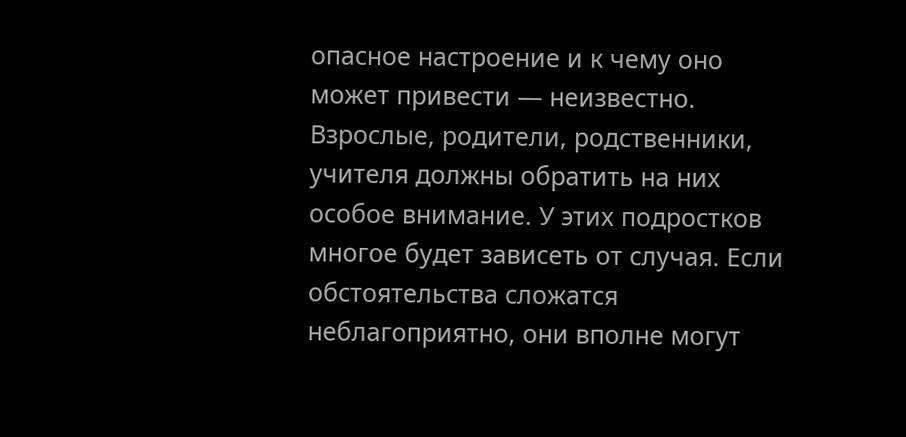опасное настроение и к чему оно может привести — неизвестно. Взрослые, родители, родственники, учителя должны обратить на них особое внимание. У этих подростков многое будет зависеть от случая. Если обстоятельства сложатся неблагоприятно, они вполне могут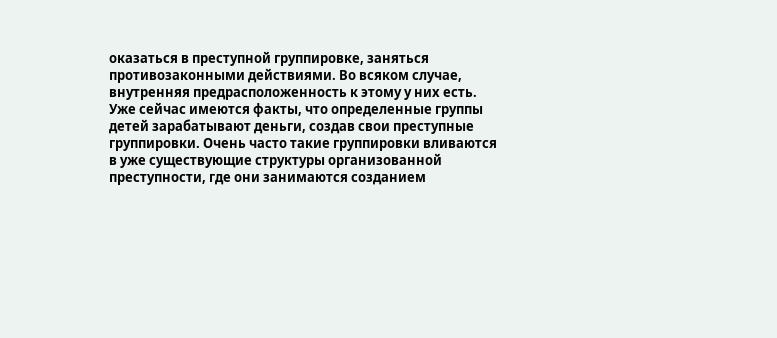оказаться в преступной группировке, заняться противозаконными действиями. Во всяком случае, внутренняя предрасположенность к этому у них есть. Уже сейчас имеются факты, что определенные группы детей зарабатывают деньги, создав свои преступные группировки. Очень часто такие группировки вливаются в уже существующие структуры организованной преступности, где они занимаются созданием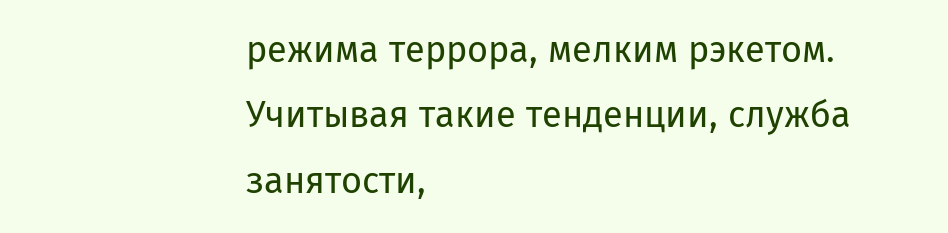режима террора, мелким рэкетом.
Учитывая такие тенденции, служба занятости,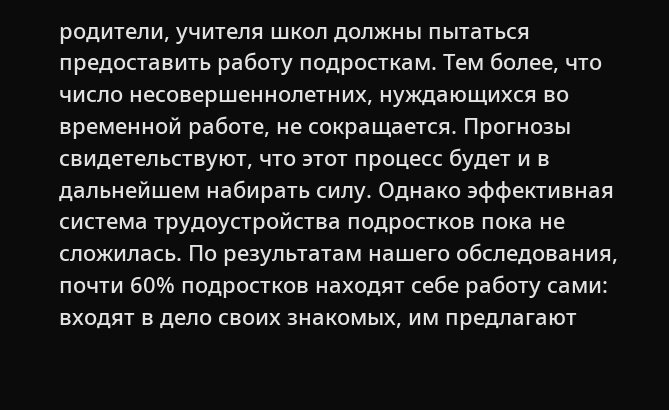родители, учителя школ должны пытаться предоставить работу подросткам. Тем более, что число несовершеннолетних, нуждающихся во временной работе, не сокращается. Прогнозы свидетельствуют, что этот процесс будет и в дальнейшем набирать силу. Однако эффективная система трудоустройства подростков пока не сложилась. По результатам нашего обследования, почти 60% подростков находят себе работу сами: входят в дело своих знакомых, им предлагают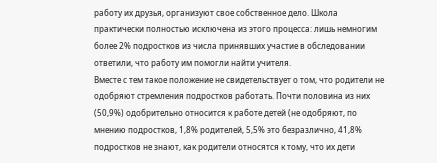работу их друзья, организуют свое собственное дело. Школа практически полностью исключена из этого процесса: лишь немногим более 2% подростков из числа принявших участие в обследовании ответили, что работу им помогли найти учителя.
Вместе с тем такое положение не свидетельствует о том, что родители не одобряют стремления подростков работать. Почти половина из них (50,9%) одобрительно относится к работе детей (не одобряют, по мнению подростков, 1,8% родителей, 5,5% это безразлично, 41,8% подростков не знают, как родители относятся к тому, что их дети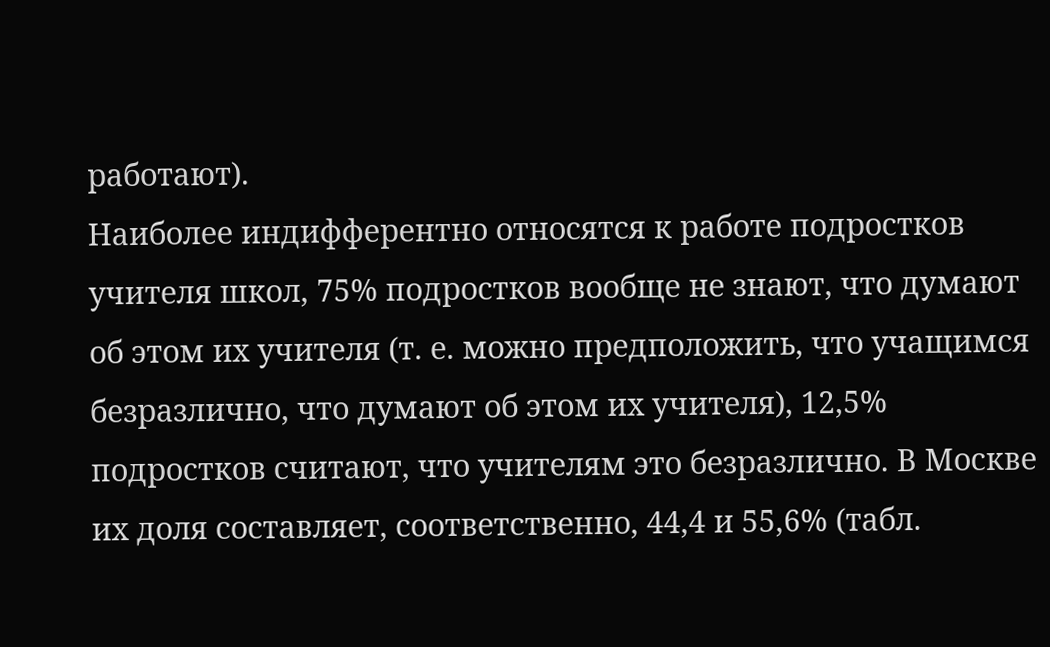работают).
Наиболее индифферентно относятся к работе подростков учителя школ, 75% подростков вообще не знают, что думают об этом их учителя (т. е. можно предположить, что учащимся безразлично, что думают об этом их учителя), 12,5% подростков считают, что учителям это безразлично. В Москве их доля составляет, соответственно, 44,4 и 55,6% (табл.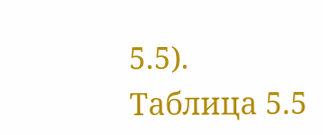5.5).
Таблица 5.5